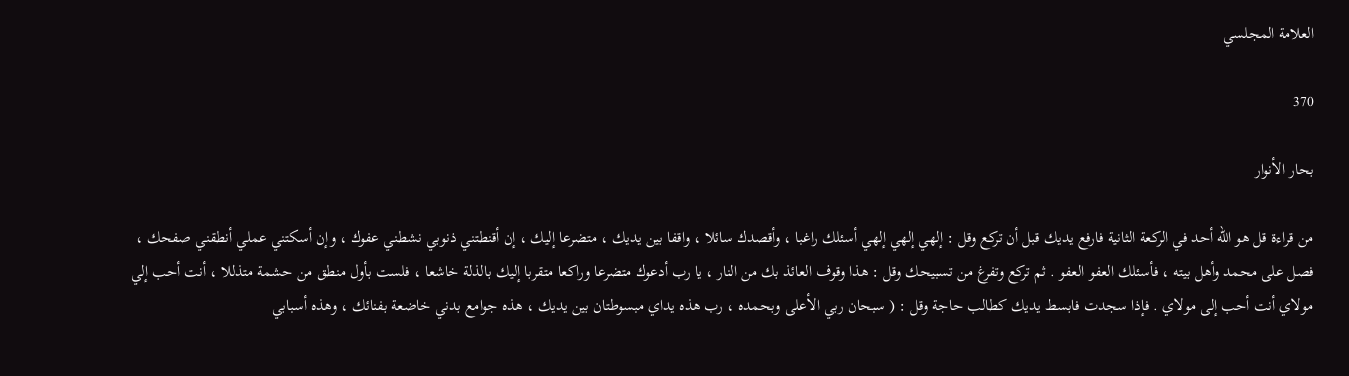العلامة المجلسي

370

بحار الأنوار

من قراءة قل هو الله أحد في الركعة الثانية فارفع يديك قبل أن تركع وقل : إلهي إلهي إلهي أسئلك راغبا ، وأقصدك سائلا ، واقفا بين يديك ، متضرعا إليك ، إن أقنطتني ذنوبي نشطني عفوك ، وإن أسكتني عملي أنطقني صفحك ، فصل على محمد وأهل بيته ، فأسئلك العفو العفو . ثم تركع وتفرغ من تسبيحك وقل : هذا وقوف العائذ بك من النار ، يا رب أدعوك متضرعا وراكعا متقربا إليك بالذلة خاشعا ، فلست بأول منطق من حشمة متذللا ، أنت أحب إلي مولاي أنت أحب إلى مولاي . فإذا سجدت فابسط يديك كطالب حاجة وقل : ( سبحان ربي الأعلى وبحمده ، رب هذه يداي مبسوطتان بين يديك ، هذه جوامع بدني خاضعة بفنائك ، وهذه أسبابي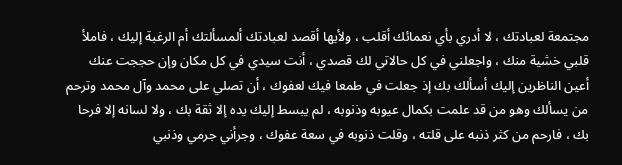مجتمعة لعبادتك ، لا أدري بأي نعمائك أقلب ، ولأيها أقصد لعبادتك ألمسألتك أم الرغبة إليك ، فاملأ قلبي خشية منك ، واجعلني في كل حالاتي لك قصدي ، أنت سيدي في كل مكان وإن حججت عنك أعين الناظرين إليك أسألك بك إذ جعلت في طمعا فيك لعفوك ، أن تصلي على محمد وآل محمد وترحم من يسألك وهو من قد علمت بكمال عيوبه وذنوبه ، لم يبسط إليك يده إلا ثقة بك ، ولا لسانه إلا فرحا بك ، فارحم من كثر ذنبه على قلته ، وقلت ذنوبه في سعة عفوك ، وجرأني جرمي وذنبي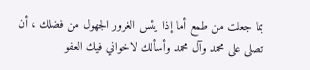بما جعلت من طمع أما إذا يئس الغرور الجهول من فضلك ، أن تصلى على محمد وآل محمد وأسألك لاخواني فيك العفو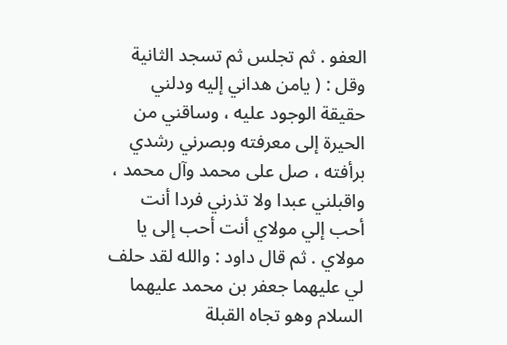العفو . ثم تجلس ثم تسجد الثانية وقل : ( يامن هداني إليه ودلني حقيقة الوجود عليه ، وساقني من الحيرة إلى معرفته وبصرني رشدي برأفته ، صل على محمد وآل محمد ، واقبلني عبدا ولا تذرني فردا أنت أحب إلي مولاي أنت أحب إلى يا مولاي . ثم قال داود : والله لقد حلف لي عليهما جعفر بن محمد عليهما السلام وهو تجاه القبلة